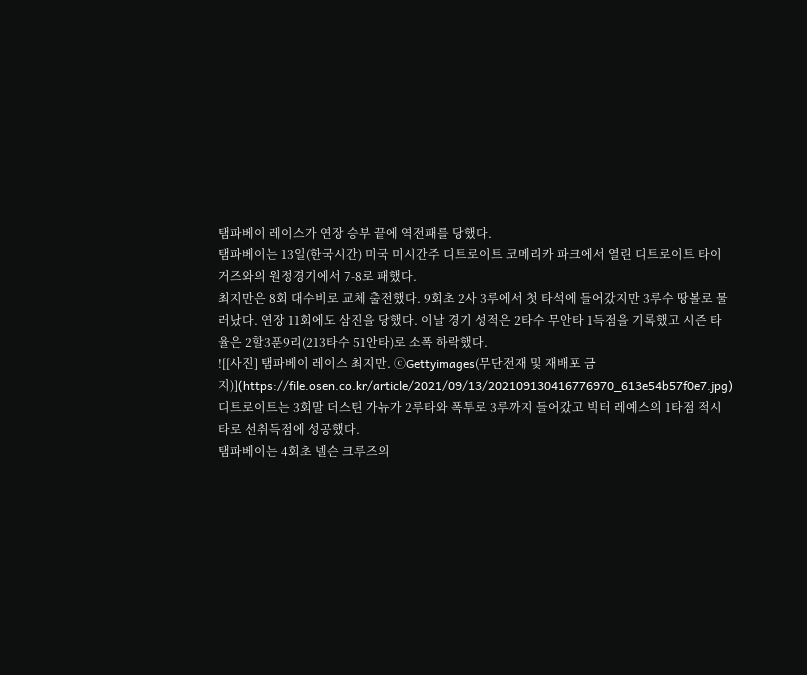탬파베이 레이스가 연장 승부 끝에 역전패를 당했다.
탬파베이는 13일(한국시간) 미국 미시간주 디트로이트 코메리카 파크에서 열린 디트로이트 타이거즈와의 원정경기에서 7-8로 패했다.
최지만은 8회 대수비로 교체 출전했다. 9회초 2사 3루에서 첫 타석에 들어갔지만 3루수 땅볼로 물러났다. 연장 11회에도 삼진을 당했다. 이날 경기 성적은 2타수 무안타 1득점을 기록했고 시즌 타율은 2할3푼9리(213타수 51안타)로 소폭 하락했다.
![[사진] 탬파베이 레이스 최지만. ⓒGettyimages(무단전재 및 재배포 금지)](https://file.osen.co.kr/article/2021/09/13/202109130416776970_613e54b57f0e7.jpg)
디트로이트는 3회말 더스틴 가뉴가 2루타와 폭투로 3루까지 들어갔고 빅터 레예스의 1타점 적시타로 선취득점에 성공했다.
탬파베이는 4회초 넬슨 크루즈의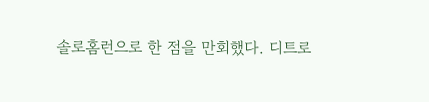솔로홈런으로 한 점을 만회했다. 디트로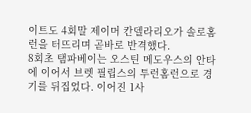이트도 4회말 제이머 칸델라리오가 솔로홈런을 터뜨리며 곧바로 반격했다.
8회초 탬파베이는 오스틴 메도우스의 안타에 이어서 브렛 필립스의 투런홈런으로 경기를 뒤집었다. 이어진 1사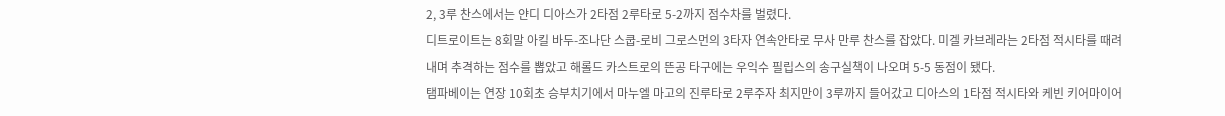2, 3루 찬스에서는 얀디 디아스가 2타점 2루타로 5-2까지 점수차를 벌렸다.
디트로이트는 8회말 아킬 바두-조나단 스쿱-로비 그로스먼의 3타자 연속안타로 무사 만루 찬스를 잡았다. 미겔 카브레라는 2타점 적시타를 때려내며 추격하는 점수를 뽑았고 해롤드 카스트로의 뜬공 타구에는 우익수 필립스의 송구실책이 나오며 5-5 동점이 됐다.
탬파베이는 연장 10회초 승부치기에서 마누엘 마고의 진루타로 2루주자 최지만이 3루까지 들어갔고 디아스의 1타점 적시타와 케빈 키어마이어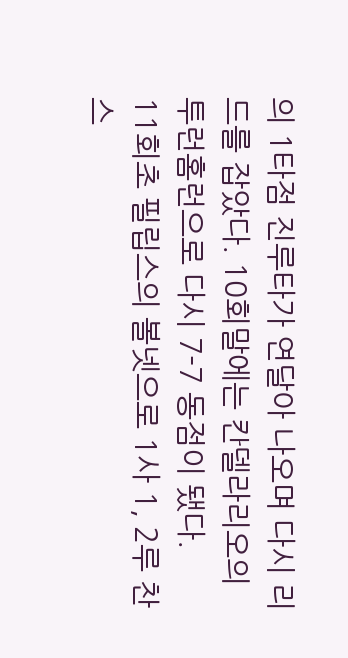의 1타점 진루타가 연달아 나오며 다시 리드를 잡았다. 10회말에는 칸델라리오의 투런홈런으로 다시 7-7 동점이 됐다.
11회초 필립스의 볼넷으로 1사 1, 2루 찬스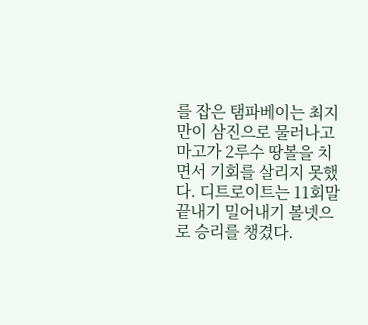를 잡은 탬파베이는 최지만이 삼진으로 물러나고 마고가 2루수 땅볼을 치면서 기회를 살리지 못했다. 디트로이트는 11회말 끝내기 밀어내기 볼넷으로 승리를 챙겼다.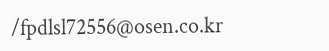/fpdlsl72556@osen.co.kr